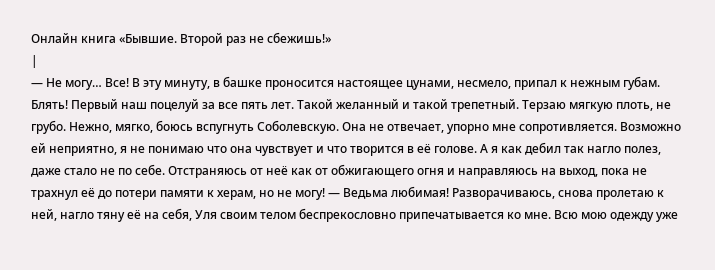Онлайн книга «Бывшие. Второй раз не сбежишь!»
|
— Не могу… Все! В эту минуту, в башке проносится настоящее цунами, несмело, припал к нежным губам. Блять! Первый наш поцелуй за все пять лет. Такой желанный и такой трепетный. Терзаю мягкую плоть, не грубо. Нежно, мягко, боюсь вспугнуть Соболевскую. Она не отвечает, упорно мне сопротивляется. Возможно ей неприятно, я не понимаю что она чувствует и что творится в её голове. А я как дебил так нагло полез, даже стало не по себе. Отстраняюсь от неё как от обжигающего огня и направляюсь на выход, пока не трахнул её до потери памяти к херам, но не могу! — Ведьма любимая! Разворачиваюсь, снова пролетаю к ней, нагло тяну её на себя, Уля своим телом беспрекословно припечатывается ко мне. Всю мою одежду уже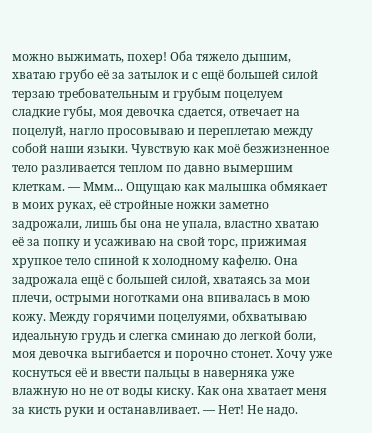можно выжимать, похер! Оба тяжело дышим, хватаю грубо её за затылок и с ещё большей силой терзаю требовательным и грубым поцелуем сладкие губы, моя девочка сдается, отвечает на поцелуй, нагло просовываю и переплетаю между собой наши языки. Чувствую как моё безжизненное тело разливается теплом по давно вымершим клеткам. — Ммм... Ощущаю как малышка обмякает в моих руках, её стройные ножки заметно задрожали, лишь бы она не упала, властно хватаю её за попку и усаживаю на свой торс, прижимая хрупкое тело спиной к холодному кафелю. Она задрожала ещё с большей силой, хватаясь за мои плечи, острыми ноготками она впивалась в мою кожу. Между горячими поцелуями, обхватываю идеальную грудь и слегка сминаю до легкой боли, моя девочка выгибается и порочно стонет. Хочу уже коснуться её и ввести пальцы в наверняка уже влажную но не от воды киску. Как она хватает меня за кисть руки и останавливает. — Нет! Не надо.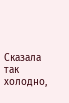Сказала так холодно,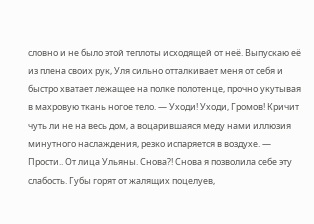словно и не было этой теплоты исходящей от неё. Выпускаю её из плена своих рук, Уля сильно отталкивает меня от себя и быстро хватает лежащее на полке полотенце, прочно укутывая в махровую ткань ногое тело. — Уходи! Уходи, Громов! Кричит чуть ли не на весь дом, а воцарившаяся меду нами иллюзия минутного наслаждения, резко испаряется в воздухе. — Прости.. От лица Ульяны. Снова?! Снова я позволила себе эту слабость. Губы горят от жалящих поцелуев,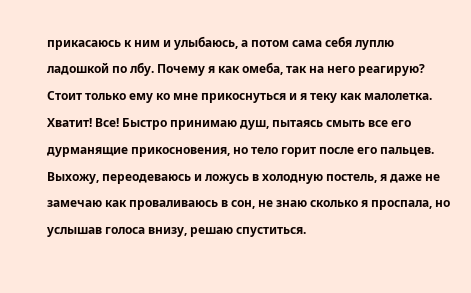прикасаюсь к ним и улыбаюсь, а потом сама себя луплю ладошкой по лбу. Почему я как омеба, так на него реагирую? Стоит только ему ко мне прикоснуться и я теку как малолетка. Хватит! Все! Быстро принимаю душ, пытаясь смыть все его дурманящие прикосновения, но тело горит после его пальцев. Выхожу, переодеваюсь и ложусь в холодную постель, я даже не замечаю как проваливаюсь в сон, не знаю сколько я проспала, но услышав голоса внизу, решаю спуститься.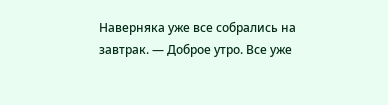Наверняка уже все собрались на завтрак. — Доброе утро. Все уже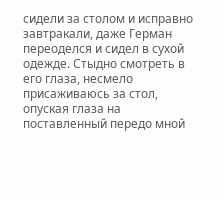сидели за столом и исправно завтракали, даже Герман переоделся и сидел в сухой одежде. Стыдно смотреть в его глаза, несмело присаживаюсь за стол, опуская глаза на поставленный передо мной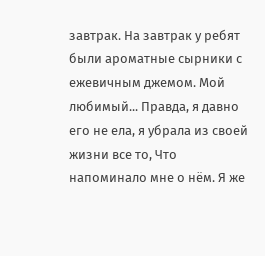завтрак. На завтрак у ребят были ароматные сырники с ежевичным джемом. Мой любимый... Правда, я давно его не ела, я убрала из своей жизни все то, Что напоминало мне о нём. Я же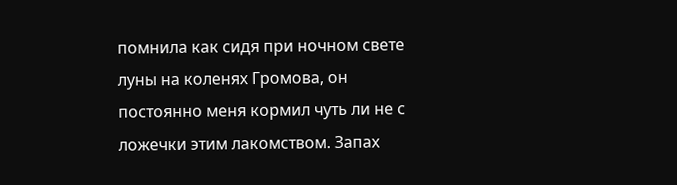помнила как сидя при ночном свете луны на коленях Громова, он постоянно меня кормил чуть ли не с ложечки этим лакомством. Запах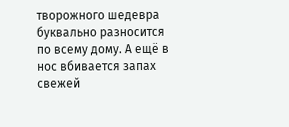творожного шедевра буквально разносится по всему дому. А ещё в нос вбивается запах свежей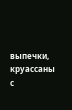выпечки, круассаны с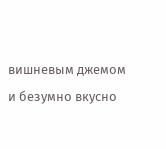вишневым джемом и безумно вкусно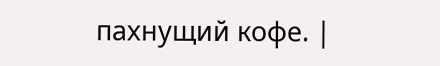пахнущий кофе. |